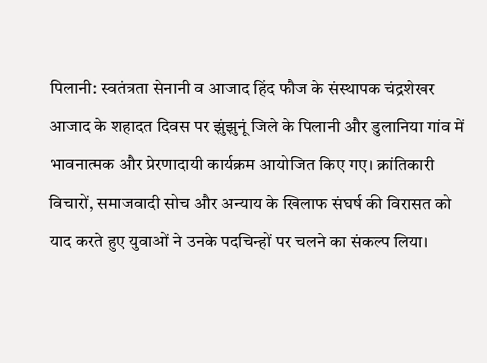पिलानी: स्वतंत्रता सेनानी व आजाद हिंद फौज के संस्थापक चंद्रशेखर आजाद के शहादत दिवस पर झुंझुनूं जिले के पिलानी और डुलानिया गांव में भावनात्मक और प्रेरणादायी कार्यक्रम आयोजित किए गए। क्रांतिकारी विचारों, समाजवादी सोच और अन्याय के खिलाफ संघर्ष की विरासत को याद करते हुए युवाओं ने उनके पदचिन्हों पर चलने का संकल्प लिया।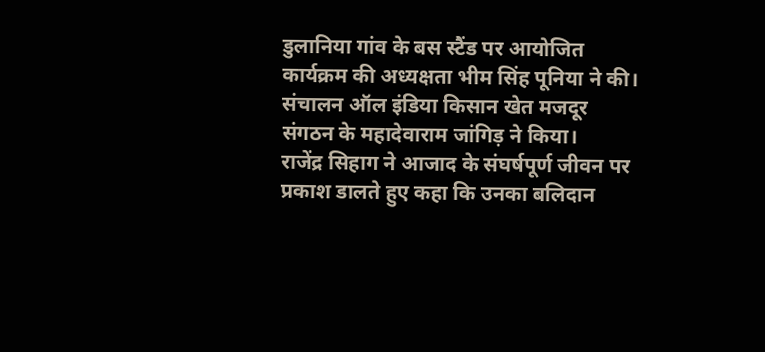डुलानिया गांव के बस स्टैंड पर आयोजित कार्यक्रम की अध्यक्षता भीम सिंह पूनिया ने की। संचालन ऑल इंडिया किसान खेत मजदूर संगठन के महादेवाराम जांगिड़ ने किया।
राजेंद्र सिहाग ने आजाद के संघर्षपूर्ण जीवन पर प्रकाश डालते हुए कहा कि उनका बलिदान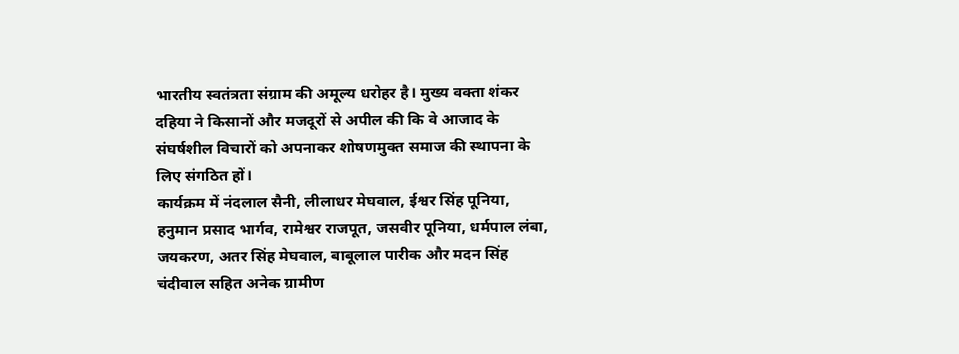भारतीय स्वतंत्रता संग्राम की अमूल्य धरोहर है। मुख्य वक्ता शंकर दहिया ने किसानों और मजदूरों से अपील की कि वे आजाद के संघर्षशील विचारों को अपनाकर शोषणमुक्त समाज की स्थापना के लिए संगठित हों।
कार्यक्रम में नंदलाल सैनी, लीलाधर मेघवाल, ईश्वर सिंह पूनिया, हनुमान प्रसाद भार्गव, रामेश्वर राजपूत, जसवीर पूनिया, धर्मपाल लंबा, जयकरण, अतर सिंह मेघवाल, बाबूलाल पारीक और मदन सिंह चंदीवाल सहित अनेक ग्रामीण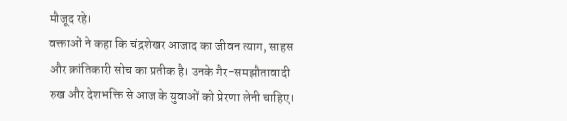मौजूद रहे।
वक्ताओं ने कहा कि चंद्रशेखर आजाद का जीवन त्याग, साहस और क्रांतिकारी सोच का प्रतीक है। उनके गैर-समझौतावादी रुख और देशभक्ति से आज के युवाओं को प्रेरणा लेनी चाहिए।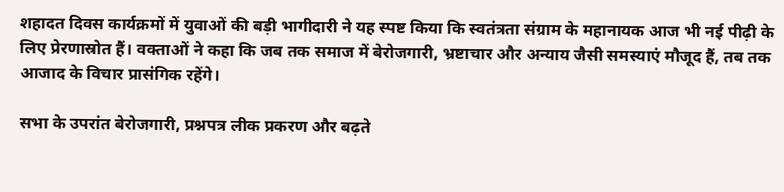शहादत दिवस कार्यक्रमों में युवाओं की बड़ी भागीदारी ने यह स्पष्ट किया कि स्वतंत्रता संग्राम के महानायक आज भी नई पीढ़ी के लिए प्रेरणास्रोत हैं। वक्ताओं ने कहा कि जब तक समाज में बेरोजगारी, भ्रष्टाचार और अन्याय जैसी समस्याएं मौजूद हैं, तब तक आजाद के विचार प्रासंगिक रहेंगे।

सभा के उपरांत बेरोजगारी, प्रश्नपत्र लीक प्रकरण और बढ़ते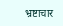भ्रष्टाचार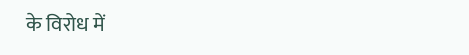के विरोध में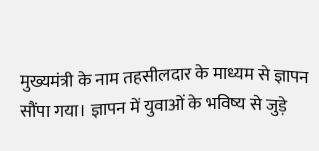मुख्यमंत्री के नाम तहसीलदार के माध्यम से ज्ञापन सौंपा गया। ज्ञापन में युवाओं के भविष्य से जुड़े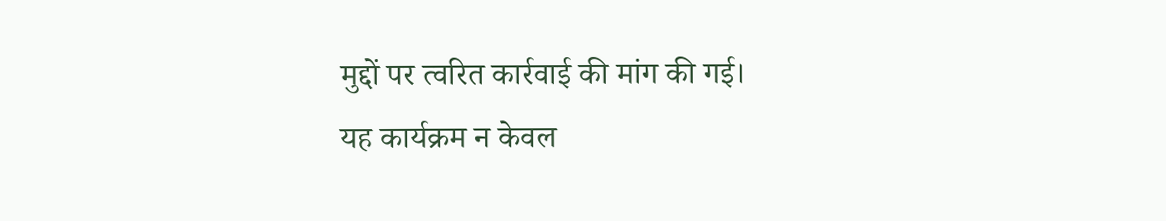मुद्दों पर त्वरित कार्रवाई की मांग की गई।
यह कार्यक्रम न केवल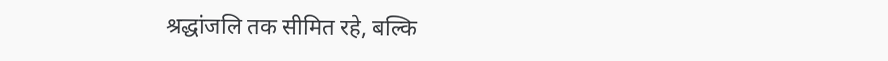श्रद्धांजलि तक सीमित रहे, बल्कि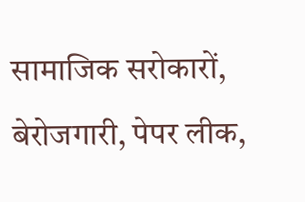सामाजिक सरोकारों, बेरोजगारी, पेपर लीक,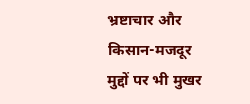भ्रष्टाचार और किसान-मजदूर मुद्दों पर भी मुखर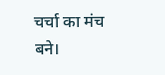चर्चा का मंच बने।